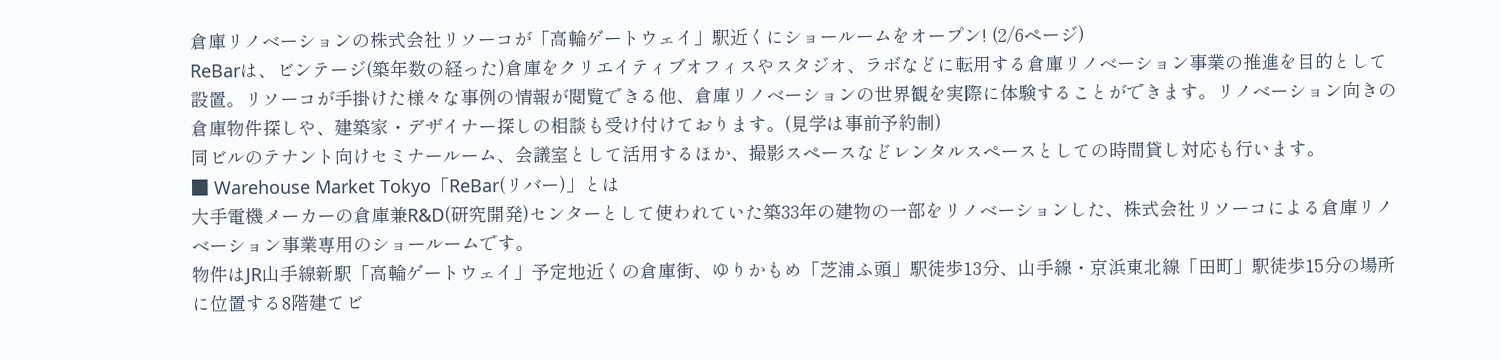倉庫リノベーションの株式会社リソーコが「高輪ゲートウェイ」駅近くにショールームをオープン! (2/6ページ)
ReBarは、ビンテージ(築年数の経った)倉庫をクリエイティブオフィスやスタジオ、ラボなどに転用する倉庫リノベーション事業の推進を目的として設置。リソーコが手掛けた様々な事例の情報が閲覧できる他、倉庫リノベーションの世界観を実際に体験することができます。リノベーション向きの倉庫物件探しや、建築家・デザイナー探しの相談も受け付けております。(見学は事前予約制)
同ビルのテナント向けセミナールーム、会議室として活用するほか、撮影スペースなどレンタルスペースとしての時間貸し対応も行います。
■ Warehouse Market Tokyo「ReBar(リバー)」とは
大手電機メーカーの倉庫兼R&D(研究開発)センターとして使われていた築33年の建物の一部をリノベーションした、株式会社リソーコによる倉庫リノベーション事業専用のショールームです。
物件はJR山手線新駅「高輪ゲートウェイ」予定地近くの倉庫街、ゆりかもめ「芝浦ふ頭」駅徒歩13分、山手線・京浜東北線「田町」駅徒歩15分の場所に位置する8階建てビ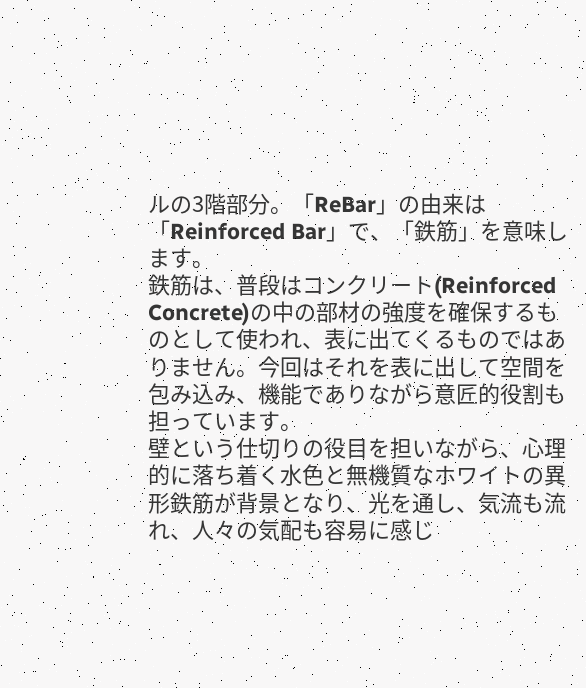ルの3階部分。「ReBar」の由来は「Reinforced Bar」で、「鉄筋」を意味します。
鉄筋は、普段はコンクリート(Reinforced Concrete)の中の部材の強度を確保するものとして使われ、表に出てくるものではありません。今回はそれを表に出して空間を包み込み、機能でありながら意匠的役割も担っています。
壁という仕切りの役目を担いながら、心理的に落ち着く水色と無機質なホワイトの異形鉄筋が背景となり、光を通し、気流も流れ、人々の気配も容易に感じ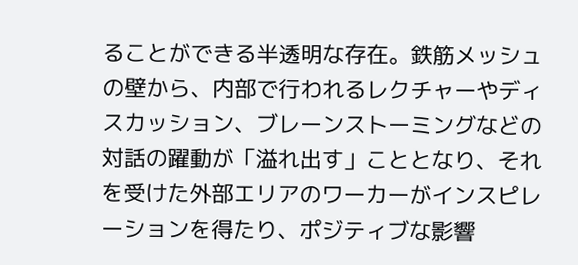ることができる半透明な存在。鉄筋メッシュの壁から、内部で行われるレクチャーやディスカッション、ブレーンストーミングなどの対話の躍動が「溢れ出す」こととなり、それを受けた外部エリアのワーカーがインスピレーションを得たり、ポジティブな影響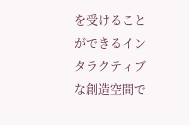を受けることができるインタラクティブな創造空間で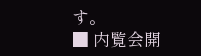す。
■ 内覧会開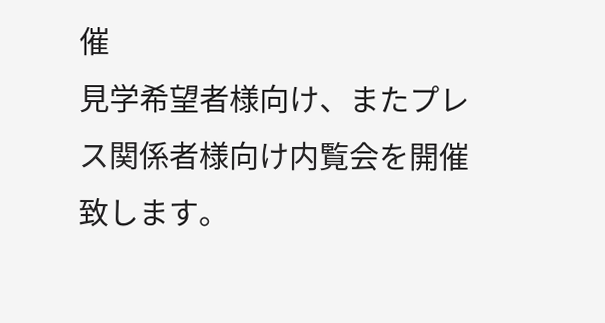催
見学希望者様向け、またプレス関係者様向け内覧会を開催致します。